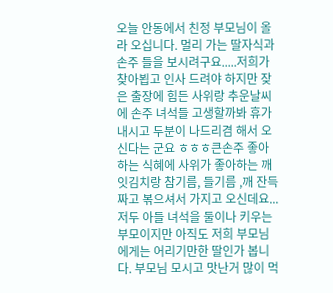오늘 안동에서 친정 부모님이 올라 오십니다. 멀리 가는 딸자식과 손주 들을 보시려구요.....저희가 찾아뵙고 인사 드려야 하지만 잦은 출장에 힘든 사위랑 추운날씨에 손주 녀석들 고생할까봐 휴가 내시고 두분이 나드리겸 해서 오신다는 군요 ㅎㅎㅎ큰손주 좋아하는 식혜에 사위가 좋아하는 깨잇김치랑 참기름, 들기름 ,깨 잔득 짜고 볶으셔서 가지고 오신데요...저두 아들 녀석을 둘이나 키우는 부모이지만 아직도 저희 부모님에게는 어리기만한 딸인가 봅니다. 부모님 모시고 맛난거 많이 먹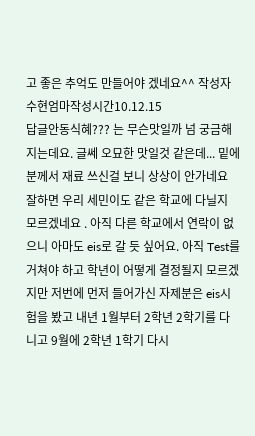고 좋은 추억도 만들어야 겠네요^^ 작성자수현엄마작성시간10.12.15
답글안동식혜??? 는 무슨맛일까 넘 궁금해지는데요. 글쎄 오묘한 맛일것 같은데... 밑에분께서 재료 쓰신걸 보니 상상이 안가네요 잘하면 우리 세민이도 같은 학교에 다닐지 모르겠네요 . 아직 다른 학교에서 연락이 없으니 아마도 eis로 갈 듯 싶어요. 아직 Test를 거쳐야 하고 학년이 어떻게 결정될지 모르겠지만 저번에 먼저 들어가신 자제분은 eis시험을 봤고 내년 1월부터 2학년 2학기를 다니고 9월에 2학년 1학기 다시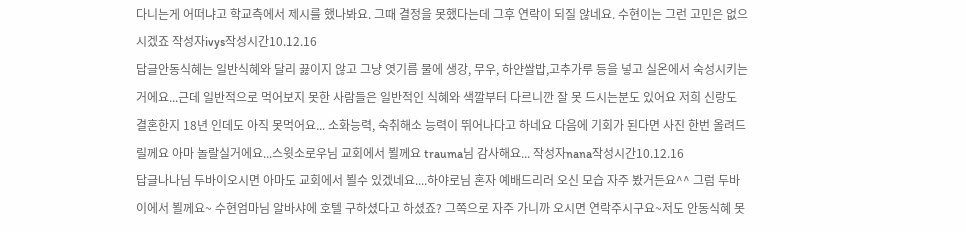다니는게 어떠냐고 학교측에서 제시를 했나봐요. 그때 결정을 못했다는데 그후 연락이 되질 않네요. 수현이는 그런 고민은 없으시겠죠 작성자ivys작성시간10.12.16
답글안동식혜는 일반식혜와 달리 끓이지 않고 그냥 엿기름 물에 생강, 무우, 하얀쌀밥,고추가루 등을 넣고 실온에서 숙성시키는 거에요...근데 일반적으로 먹어보지 못한 사람들은 일반적인 식혜와 색깔부터 다르니깐 잘 못 드시는분도 있어요 저희 신랑도 결혼한지 18년 인데도 아직 못먹어요... 소화능력, 숙취해소 능력이 뛰어나다고 하네요 다음에 기회가 된다면 사진 한번 올려드릴께요 아마 놀랄실거에요...스윗소로우님 교회에서 뵐께요 trauma님 감사해요... 작성자nana작성시간10.12.16
답글나나님 두바이오시면 아마도 교회에서 뵐수 있겠네요....하야로님 혼자 예배드리러 오신 모습 자주 봤거든요^^ 그럼 두바이에서 뵐께요~ 수현엄마님 알바샤에 호텔 구하셨다고 하셨죠? 그쪽으로 자주 가니까 오시면 연락주시구요~저도 안동식혜 못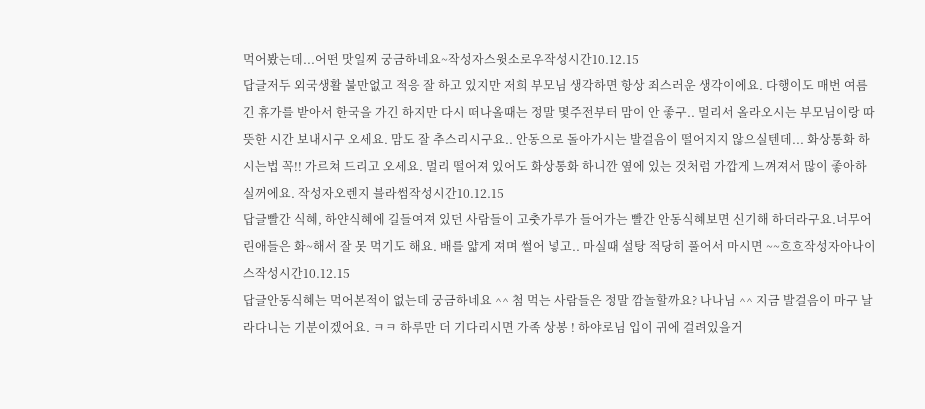먹어봤는데...어떤 맛일찌 궁금하네요~작성자스윗소로우작성시간10.12.15
답글저두 외국생활 불만없고 적응 잘 하고 있지만 저희 부모님 생각하면 항상 죄스러운 생각이에요. 다행이도 매번 여름 긴 휴가를 받아서 한국을 가긴 하지만 다시 떠나올때는 정말 몇주전부터 맘이 안 좋구.. 멀리서 올라오시는 부모님이랑 따뜻한 시간 보내시구 오세요. 맘도 잘 추스리시구요.. 안동으로 돌아가시는 발걸음이 떨어지지 않으실텐데... 화상통화 하시는법 꼭!! 가르쳐 드리고 오세요. 멀리 떨어져 있어도 화상통화 하니깐 옆에 있는 것처럼 가깝게 느껴져서 많이 좋아하실꺼에요. 작성자오렌지 블라썸작성시간10.12.15
답글빨간 식혜, 하얀식혜에 길들여져 있던 사람들이 고춧가루가 들어가는 빨간 안동식혜보면 신기해 하더라구요.너무어린애들은 화~해서 잘 못 먹기도 해요. 배를 얇게 져며 썰어 넣고.. 마실때 설탕 적당히 풀어서 마시면 ~~흐흐작성자아나이스작성시간10.12.15
답글안동식혜는 먹어본적이 없는데 궁금하네요 ^^ 첨 먹는 사람들은 정말 깜놀할까요? 나나님 ^^ 지금 발걸음이 마구 날라다니는 기분이겠어요. ㅋㅋ 하루만 더 기다리시면 가족 상봉 ! 하야로님 입이 귀에 걸려있을거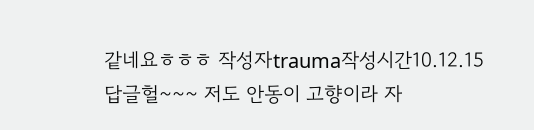같네요ㅎㅎㅎ 작성자trauma작성시간10.12.15
답글헐~~~ 저도 안동이 고향이라 자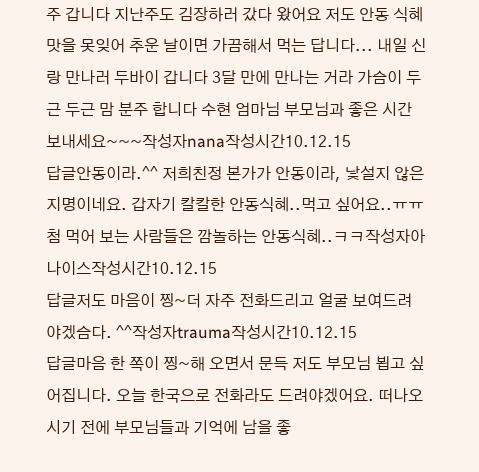주 갑니다 지난주도 김장하러 갔다 왔어요 저도 안동 식혜 맛을 못잊어 추운 날이면 가끔해서 먹는 답니다... 내일 신랑 만나러 두바이 갑니다 3달 만에 만나는 거라 가슴이 두근 두근 맘 분주 합니다 수현 엄마님 부모님과 좋은 시간 보내세요~~~작성자nana작성시간10.12.15
답글안동이라.^^ 저희친정 본가가 안동이라, 낯설지 않은 지명이네요. 갑자기 칼칼한 안동식혜..먹고 싶어요..ㅠㅠ 첨 먹어 보는 사람들은 깜놀하는 안동식혜..ㅋㅋ작성자아나이스작성시간10.12.15
답글저도 마음이 찡~더 자주 전화드리고 얼굴 보여드려야겠슴다. ^^작성자trauma작성시간10.12.15
답글마음 한 쪽이 찡~해 오면서 문득 저도 부모님 뵙고 싶어집니다. 오늘 한국으로 전화라도 드려야겠어요. 떠나오시기 전에 부모님들과 기억에 남을 좋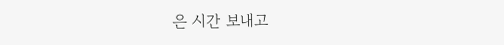은 시간 보내고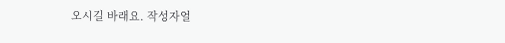오시길 바래요. 작성자얼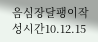음심장달팽이작성시간10.12.15